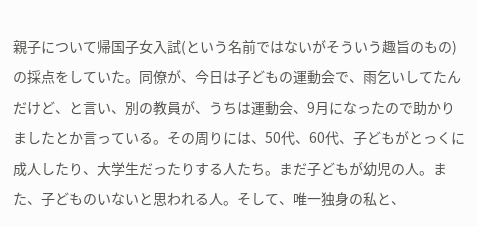親子について帰国子女入試(という名前ではないがそういう趣旨のもの)の採点をしていた。同僚が、今日は子どもの運動会で、雨乞いしてたんだけど、と言い、別の教員が、うちは運動会、9月になったので助かりましたとか言っている。その周りには、50代、60代、子どもがとっくに成人したり、大学生だったりする人たち。まだ子どもが幼児の人。また、子どものいないと思われる人。そして、唯一独身の私と、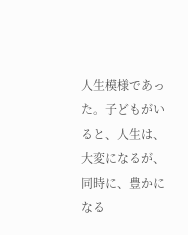人生模様であった。子どもがいると、人生は、大変になるが、同時に、豊かになる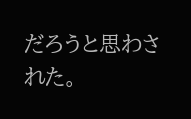だろうと思わされた。